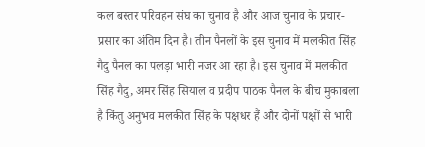कल बस्तर परिवहन संघ का चुनाव है और आज चुनाव के प्रचार-प्रसार का अंतिम दिन है। तीन पैनलों के इस चुनाव में मलकीत सिंह गैदु पैनल का पलड़ा भारी नजर आ रहा है। इस चुनाव में मलकीत सिंह गैदु, अमर सिंह सियाल व प्रदीप पाठक पैनल के बीच मुकाबला है किंतु अनुभव मलकीत सिंह के पक्षधर हैं और दोनों पक्षों से भारी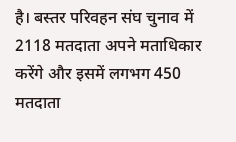है। बस्तर परिवहन संघ चुनाव में 2118 मतदाता अपने मताधिकार करेंगे और इसमें लगभग 450 मतदाता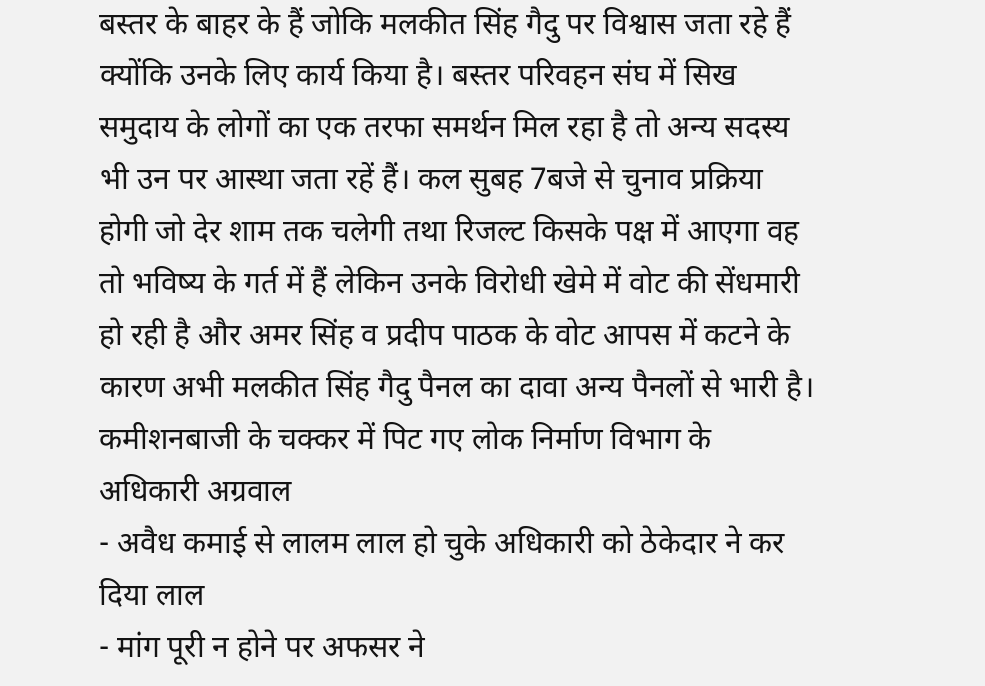बस्तर के बाहर के हैं जोकि मलकीत सिंह गैदु पर विश्वास जता रहे हैं क्योंकि उनके लिए कार्य किया है। बस्तर परिवहन संघ में सिख समुदाय के लोगों का एक तरफा समर्थन मिल रहा है तो अन्य सदस्य भी उन पर आस्था जता रहें हैं। कल सुबह 7बजे से चुनाव प्रक्रिया होगी जो देर शाम तक चलेगी तथा रिजल्ट किसके पक्ष में आएगा वह तो भविष्य के गर्त में हैं लेकिन उनके विरोधी खेमे में वोट की सेंधमारी हो रही है और अमर सिंह व प्रदीप पाठक के वोट आपस में कटने के कारण अभी मलकीत सिंह गैदु पैनल का दावा अन्य पैनलों से भारी है।
कमीशनबाजी के चक्कर में पिट गए लोक निर्माण विभाग के अधिकारी अग्रवाल
- अवैध कमाई से लालम लाल हो चुके अधिकारी को ठेकेदार ने कर दिया लाल
- मांग पूरी न होने पर अफसर ने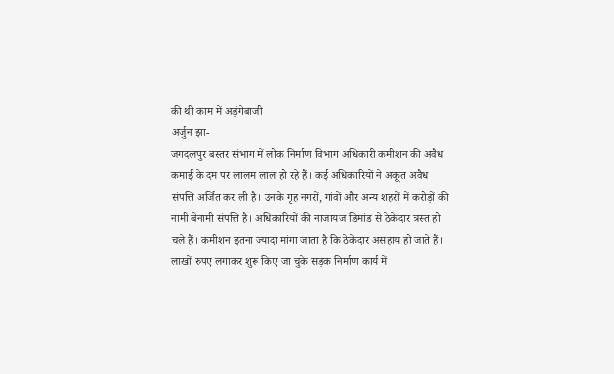की थी काम में अड़ंगेबाजी
अर्जुन झा-
जगदलपुर बस्तर संभाग में लोक निर्माण विभाग अधिकारी कमीशन की अवैध कमाई के दम पर लालम लाल हो रहे हैं। कई अधिकारियों ने अकूत अवैध संपत्ति अर्जित कर ली है। उनके गृह नगरों, गांवों और अन्य शहरों में करोड़ों की नामी बेनामी संपत्ति है। अधिकारियों की नाजायज डिमांड से ठेकेदार त्रस्त हो चले हैं। कमीशन इतना ज्यादा मांगा जाता है कि ठेकेदार असहाय हो जाते हैं। लाखों रुपए लगाकर शुरू किए जा चुके सड़क निर्माण कार्य में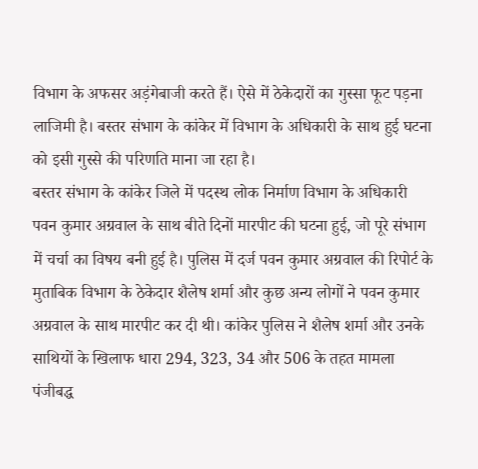विभाग के अफसर अड़ंगेबाजी करते हैं। ऐसे में ठेकेदारों का गुस्सा फूट पड़ना लाजिमी है। बस्तर संभाग के कांकेर में विभाग के अधिकारी के साथ हुई घटना को इसी गुस्से की परिणति माना जा रहा है।
बस्तर संभाग के कांकेर जिले में पदस्थ लोक निर्माण विभाग के अधिकारी पवन कुमार अग्रवाल के साथ बीते दिनों मारपीट की घटना हुई, जो पूरे संभाग में चर्चा का विषय बनी हुई है। पुलिस में दर्ज पवन कुमार अग्रवाल की रिपोर्ट के मुताबिक विभाग के ठेकेदार शैलेष शर्मा और कुछ अन्य लोगों ने पवन कुमार अग्रवाल के साथ मारपीट कर दी थी। कांकेर पुलिस ने शैलेष शर्मा और उनके साथियों के खिलाफ धारा 294, 323, 34 और 506 के तहत मामला पंजीबद्ध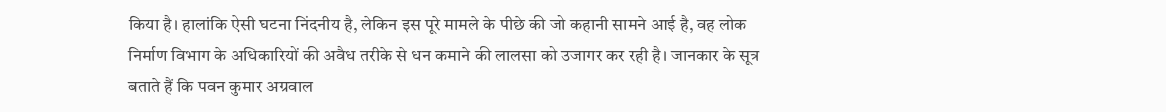किया है। हालांकि ऐसी घटना निंदनीय है, लेकिन इस पूरे मामले के पीछे की जो कहानी सामने आई है, वह लोक निर्माण विभाग के अधिकारियों की अवैध तरीके से धन कमाने की लालसा को उजागर कर रही है। जानकार के सूत्र बताते हैं कि पवन कुमार अग्रवाल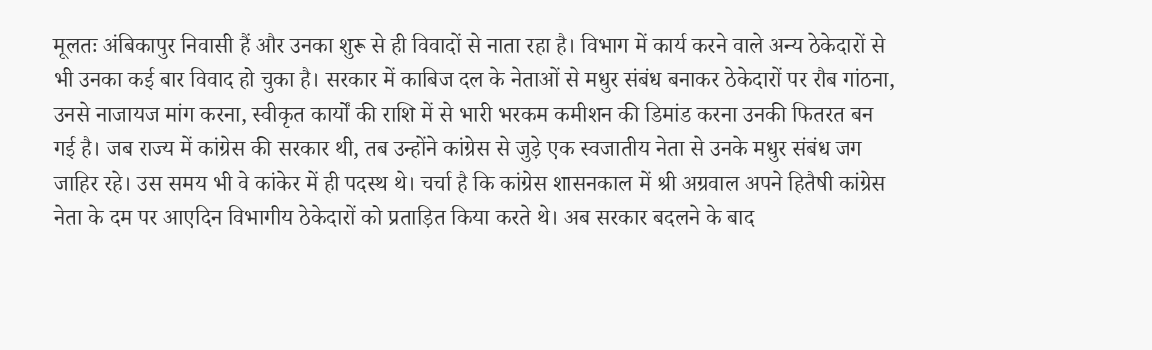मूलतः अंबिकापुर निवासी हैं और उनका शुरू से ही विवादों से नाता रहा है। विभाग में कार्य करने वाले अन्य ठेकेदारों से भी उनका कई बार विवाद हो चुका है। सरकार में काबिज दल के नेताओं से मधुर संबंध बनाकर ठेकेदारों पर रौब गांठना, उनसे नाजायज मांग करना, स्वीकृत कार्यों की राशि में से भारी भरकम कमीशन की डिमांड करना उनकी फितरत बन गई है। जब राज्य में कांग्रेस की सरकार थी, तब उन्होंने कांग्रेस से जुड़े एक स्वजातीय नेता से उनके मधुर संबंध जग जाहिर रहे। उस समय भी वे कांकेर में ही पदस्थ थे। चर्चा है कि कांग्रेस शासनकाल में श्री अग्रवाल अपने हितैषी कांग्रेस नेता के दम पर आएदिन विभागीय ठेकेदारों को प्रताड़ित किया करते थे। अब सरकार बदलने के बाद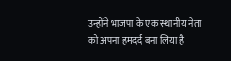उन्होंने भाजपा के एक स्थानीय नेता को अपना हमदर्द बना लिया है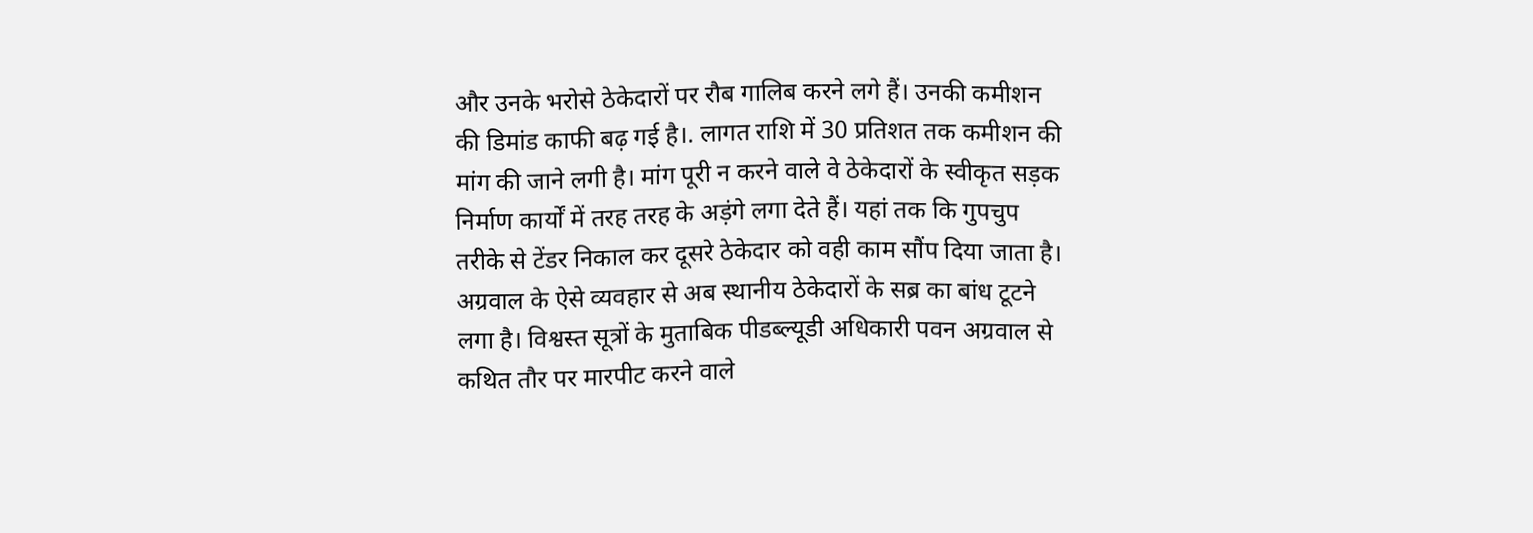और उनके भरोसे ठेकेदारों पर रौब गालिब करने लगे हैं। उनकी कमीशन की डिमांड काफी बढ़ गई है।. लागत राशि में 30 प्रतिशत तक कमीशन की मांग की जाने लगी है। मांग पूरी न करने वाले वे ठेकेदारों के स्वीकृत सड़क निर्माण कार्यों में तरह तरह के अड़ंगे लगा देते हैं। यहां तक कि गुपचुप तरीके से टेंडर निकाल कर दूसरे ठेकेदार को वही काम सौंप दिया जाता है। अग्रवाल के ऐसे व्यवहार से अब स्थानीय ठेकेदारों के सब्र का बांध टूटने लगा है। विश्वस्त सूत्रों के मुताबिक पीडब्ल्यूडी अधिकारी पवन अग्रवाल से कथित तौर पर मारपीट करने वाले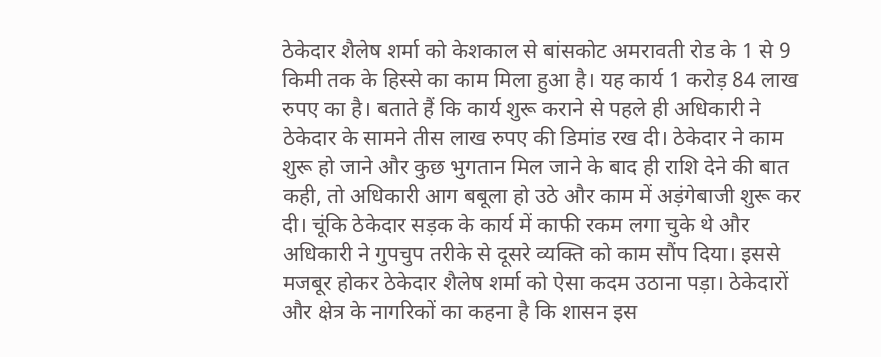ठेकेदार शैलेष शर्मा को केशकाल से बांसकोट अमरावती रोड के 1 से 9 किमी तक के हिस्से का काम मिला हुआ है। यह कार्य 1 करोड़ 84 लाख रुपए का है। बताते हैं कि कार्य शुरू कराने से पहले ही अधिकारी ने ठेकेदार के सामने तीस लाख रुपए की डिमांड रख दी। ठेकेदार ने काम शुरू हो जाने और कुछ भुगतान मिल जाने के बाद ही राशि देने की बात कही, तो अधिकारी आग बबूला हो उठे और काम में अड़ंगेबाजी शुरू कर दी। चूंकि ठेकेदार सड़क के कार्य में काफी रकम लगा चुके थे और अधिकारी ने गुपचुप तरीके से दूसरे व्यक्ति को काम सौंप दिया। इससे मजबूर होकर ठेकेदार शैलेष शर्मा को ऐसा कदम उठाना पड़ा। ठेकेदारों और क्षेत्र के नागरिकों का कहना है कि शासन इस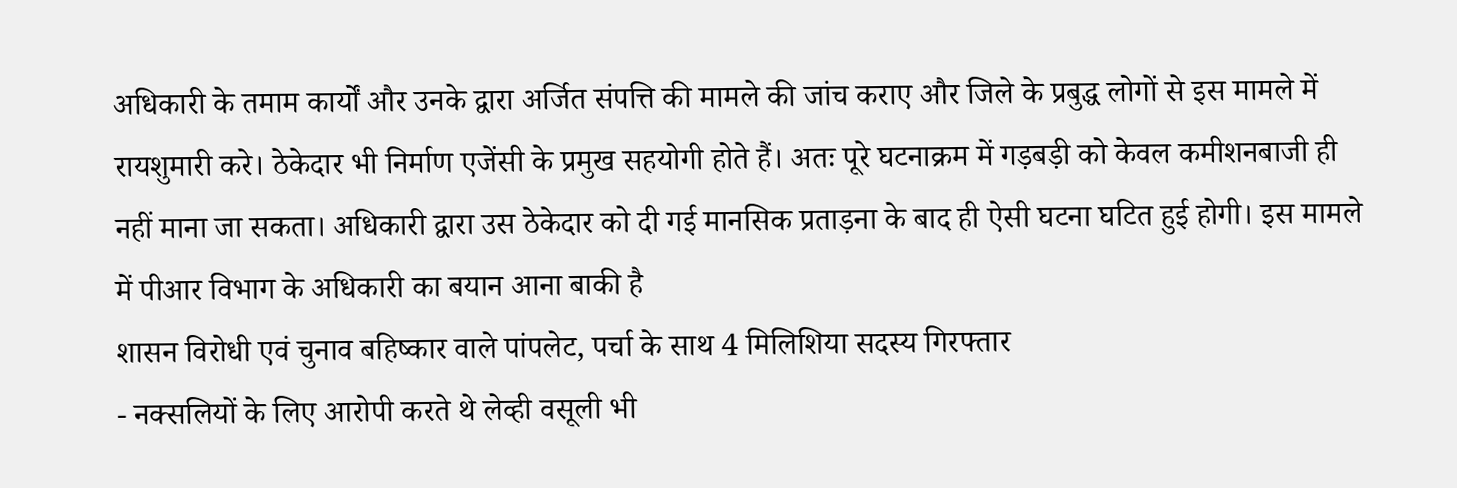अधिकारी के तमाम कार्यों और उनके द्वारा अर्जित संपत्ति की मामले की जांच कराए और जिले के प्रबुद्ध लोगों से इस मामले में रायशुमारी करे। ठेकेदार भी निर्माण एजेंसी के प्रमुख सहयोगी होते हैं। अतः पूरे घटनाक्रम में गड़बड़ी को केवल कमीशनबाजी ही नहीं माना जा सकता। अधिकारी द्वारा उस ठेकेदार को दी गई मानसिक प्रताड़ना के बाद ही ऐसी घटना घटित हुई होगी। इस मामले में पीआर विभाग के अधिकारी का बयान आना बाकी है
शासन विरोधी एवं चुनाव बहिष्कार वाले पांपलेट, पर्चा के साथ 4 मिलिशिया सदस्य गिरफ्तार
- नक्सलियों के लिए आरोपी करते थे लेव्ही वसूली भी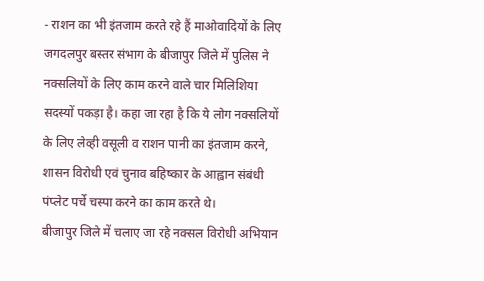- राशन का भी इंतजाम करते रहे हैं माओवादियों के लिए
जगदलपुर बस्तर संभाग के बीजापुर जिले में पुलिस ने नक्सलियों के लिए काम करने वाले चार मिलिशिया सदस्यों पकड़ा है। कहा जा रहा है कि ये लोग नक्सलियों के लिए लेव्ही वसूली व राशन पानी का इंतजाम करने, शासन विरोधी एवं चुनाव बहिष्कार के आह्वान संबंधी पंप्लेट पर्चे चस्पा करने का काम करते थे।
बीजापुर जिले में चलाए जा रहे नक्सल विरोधी अभियान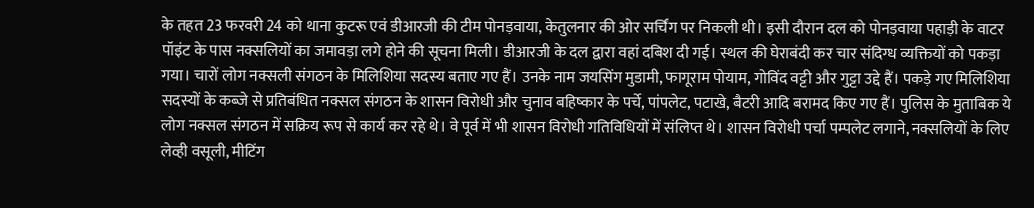के तहत 23 फरवरी 24 को थाना कुटरू एवं डीआरजी की टीम पोनड़वाया, केतुलनार की ओर सर्चिंग पर निकली थी। इसी दौरान दल को पोनड़वाया पहाड़ी के वाटर पॉइंट के पास नक्सलियों का जमावड़ा लगे होने की सूचना मिली। डीआरजी के दल द्वारा वहां दबिश दी गई। स्थल की घेराबंदी कर चार संदिग्ध व्यक्तियों को पकड़ा गया। चारों लोग नक्सली संगठन के मिलिशिया सदस्य बताए गए हैं। उनके नाम जयसिंग मुडामी, फागूराम पोयाम, गोविंद वट्टी और गुट्टा उद्दे हैं। पकड़े गए मिलिशिया सदस्यों के कब्जे से प्रतिबंधित नक्सल संगठन के शासन विरोधी और चुनाव बहिष्कार के पर्चे, पांपलेट, पटाखे, बैटरी आदि बरामद किए गए हैं। पुलिस के मुताबिक ये लोग नक्सल संगठन में सक्रिय रूप से कार्य कर रहे थे। वे पूर्व में भी शासन विरोधी गतिविधियों में संलिप्त थे। शासन विरोधी पर्चा पम्पलेट लगाने, नक्सलियों के लिए लेव्ही वसूली, मीटिंग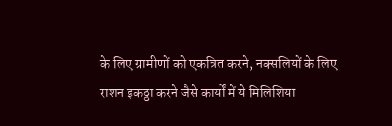के लिए ग्रामीणों को एकत्रित करने, नक्सलियों के लिए राशन इकठ्ठा करने जैसे कार्यों में ये मिलिशिया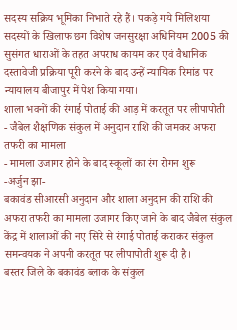सदस्य सक्रिय भूमिका निभाते रहे हैं। पकड़े गये मिलिशया सदस्यों के खिलाफ छग विशेष जनसुरक्षा अधिनियम 2005 की सुसंगत धाराओं के तहत अपराध कायम कर एवं वैधानिक दस्तावेजी प्रक्रिया पूरी करने के बाद उन्हें न्यायिक रिमांड पर न्यायालय बीजापुर में पेश किया गया।
शाला भवनों की रंगाई पोताई की आड़ में करतूत पर लीपापोती
- जैबेल शैक्षणिक संकुल में अनुदान राशि की जमकर अफरा तफरी का मामला
- मामला उजागर होने के बाद स्कूलों का रंग रोगन शुरू
-अर्जुन झा-
बकावंड सीआरसी अनुदान और शाला अनुदान की राशि की अफरा तफरी का मामला उजागर किए जाने के बाद जैबेल संकुल केंद्र में शालाओं की नए सिरे से रंगाई पोताई कराकर संकुल समन्वयक ने अपनी करतूत पर लीपापोती शुरू दी है।
बस्तर जिले के बकावंड ब्लाक के संकुल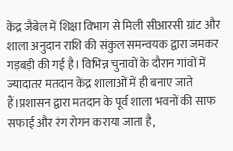केंद्र जैबेल में शिक्षा विभाग से मिली सीआरसी ग्रांट और शाला अनुदान राशि की संकुल समन्वयक द्वारा जमकर गड़बड़ी की गई है। विभिन्न चुनावों के दौरान गांवों में ज्यादातर मतदान केंद्र शालाओं में ही बनाए जाते हैं।प्रशासन द्वारा मतदान के पूर्व शाला भवनों की साफ सफाई और रंग रोगन कराया जाता है,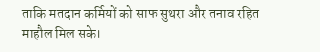ताकि मतदान कर्मियों को साफ सुथरा और तनाव रहित माहौल मिल सके।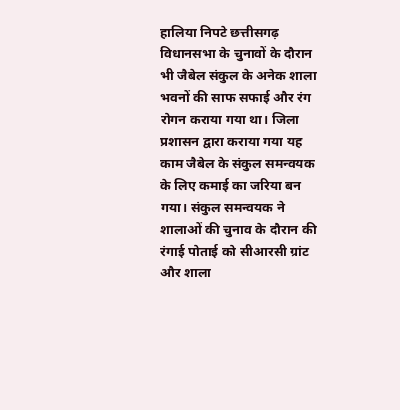हालिया निपटे छत्तीसगढ़ विधानसभा के चुनावों के दौरान भी जैबेल संकुल के अनेक शाला भवनों की साफ सफाई और रंग रोगन कराया गया था। जिला प्रशासन द्वारा कराया गया यह काम जैबेल के संकुल समन्वयक के लिए कमाई का जरिया बन गया। संकुल समन्वयक ने शालाओं की चुनाव के दौरान की रंगाई पोताई को सीआरसी ग्रांट और शाला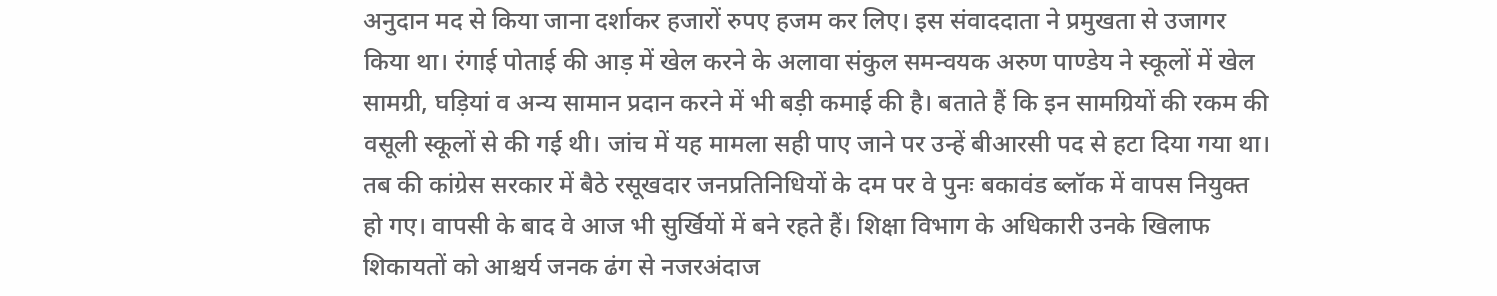अनुदान मद से किया जाना दर्शाकर हजारों रुपए हजम कर लिए। इस संवाददाता ने प्रमुखता से उजागर किया था। रंगाई पोताई की आड़ में खेल करने के अलावा संकुल समन्वयक अरुण पाण्डेय ने स्कूलों में खेल सामग्री, घड़ियां व अन्य सामान प्रदान करने में भी बड़ी कमाई की है। बताते हैं कि इन सामग्रियों की रकम की वसूली स्कूलों से की गई थी। जांच में यह मामला सही पाए जाने पर उन्हें बीआरसी पद से हटा दिया गया था। तब की कांग्रेस सरकार में बैठे रसूखदार जनप्रतिनिधियों के दम पर वे पुनः बकावंड ब्लॉक में वापस नियुक्त हो गए। वापसी के बाद वे आज भी सुर्खियों में बने रहते हैं। शिक्षा विभाग के अधिकारी उनके खिलाफ शिकायतों को आश्चर्य जनक ढंग से नजरअंदाज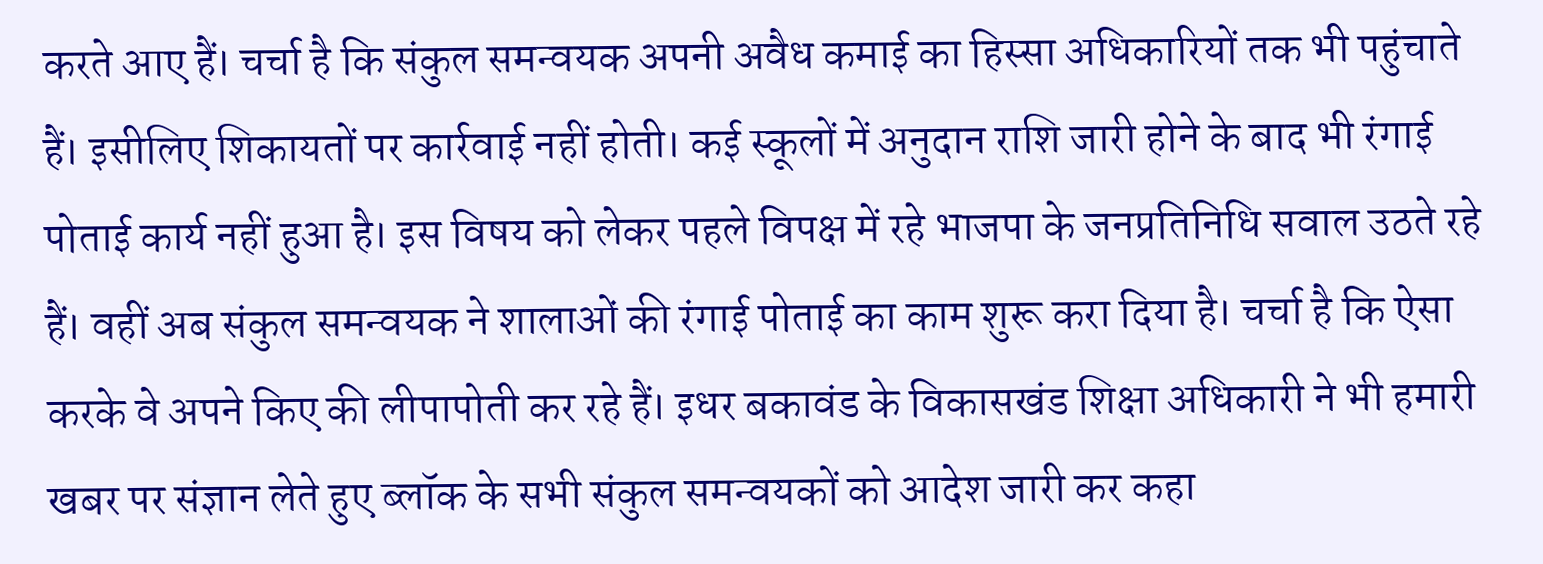करते आए हैं। चर्चा है कि संकुल समन्वयक अपनी अवैध कमाई का हिस्सा अधिकारियों तक भी पहुंचाते हैं। इसीलिए शिकायतों पर कार्रवाई नहीं होती। कई स्कूलों में अनुदान राशि जारी होने के बाद भी रंगाई पोताई कार्य नहीं हुआ है। इस विषय को लेकर पहले विपक्ष में रहे भाजपा के जनप्रतिनिधि सवाल उठते रहे हैं। वहीं अब संकुल समन्वयक ने शालाओं की रंगाई पोताई का काम शुरू करा दिया है। चर्चा है कि ऐसा करके वे अपने किए की लीपापोती कर रहे हैं। इधर बकावंड के विकासखंड शिक्षा अधिकारी ने भी हमारी खबर पर संज्ञान लेते हुए ब्लॉक के सभी संकुल समन्वयकों को आदेश जारी कर कहा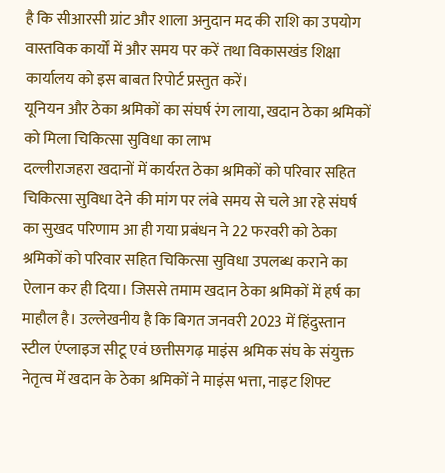है कि सीआरसी ग्रांट और शाला अनुदान मद की राशि का उपयोग वास्तविक कार्यों में और समय पर करें तथा विकासखंड शिक्षा कार्यालय को इस बाबत रिपोर्ट प्रस्तुत करें।
यूनियन और ठेका श्रमिकों का संघर्ष रंग लाया, खदान ठेका श्रमिकों को मिला चिकित्सा सुविधा का लाभ
दल्लीराजहरा खदानों में कार्यरत ठेका श्रमिकों को परिवार सहित चिकित्सा सुविधा देने की मांग पर लंबे समय से चले आ रहे संघर्ष का सुखद परिणाम आ ही गया प्रबंधन ने 22 फरवरी को ठेका श्रमिकों को परिवार सहित चिकित्सा सुविधा उपलब्ध कराने का ऐलान कर ही दिया। जिससे तमाम खदान ठेका श्रमिकों में हर्ष का माहौल है। उल्लेखनीय है कि बिगत जनवरी 2023 में हिंदुस्तान स्टील एंप्लाइज सीटू एवं छत्तीसगढ़ माइंस श्रमिक संघ के संयुक्त नेतृत्व में खदान के ठेका श्रमिकों ने माइंस भत्ता, नाइट शिफ्ट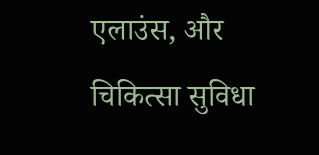एलाउंस, और चिकित्सा सुविधा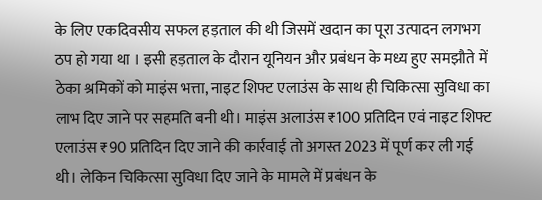के लिए एकदिवसीय सफल हड़ताल की थी जिसमें खदान का पूरा उत्पादन लगभग ठप हो गया था । इसी हड़ताल के दौरान यूनियन और प्रबंधन के मध्य हुए समझौते में ठेका श्रमिकों को माइंस भत्ता, नाइट शिफ्ट एलाउंस के साथ ही चिकित्सा सुविधा का लाभ दिए जाने पर सहमति बनी थी। माइंस अलाउंस ₹100 प्रतिदिन एवं नाइट शिफ्ट एलाउंस ₹90 प्रतिदिन दिए जाने की कार्रवाई तो अगस्त 2023 में पूर्ण कर ली गई थी। लेकिन चिकित्सा सुविधा दिए जाने के मामले में प्रबंधन के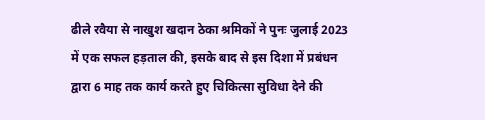ढीले रवैया से नाखुश खदान ठेका श्रमिकों ने पुनः जुलाई 2023 में एक सफल हड़ताल की, इसके बाद से इस दिशा में प्रबंधन द्वारा 6 माह तक कार्य करते हुए चिकित्सा सुविधा देने की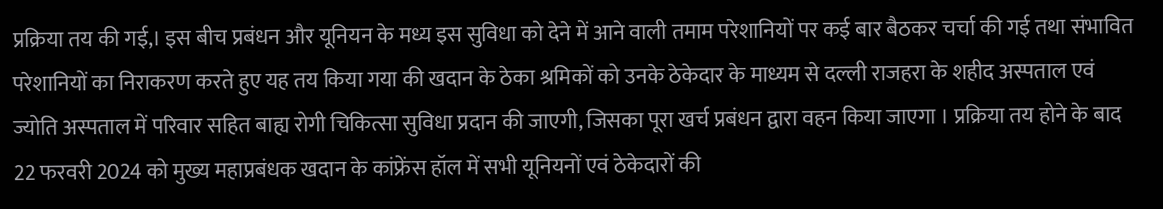प्रक्रिया तय की गई,। इस बीच प्रबंधन और यूनियन के मध्य इस सुविधा को देने में आने वाली तमाम परेशानियों पर कई बार बैठकर चर्चा की गई तथा संभावित परेशानियों का निराकरण करते हुए यह तय किया गया की खदान के ठेका श्रमिकों को उनके ठेकेदार के माध्यम से दल्ली राजहरा के शहीद अस्पताल एवं ज्योति अस्पताल में परिवार सहित बाह्य रोगी चिकित्सा सुविधा प्रदान की जाएगी, जिसका पूरा खर्च प्रबंधन द्वारा वहन किया जाएगा । प्रक्रिया तय होने के बाद 22 फरवरी 2024 को मुख्य महाप्रबंधक खदान के कांफ्रेंस हॉल में सभी यूनियनों एवं ठेकेदारों की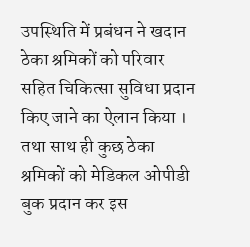उपस्थिति में प्रबंधन ने खदान ठेका श्रमिकों को परिवार सहित चिकित्सा सुविधा प्रदान किए जाने का ऐलान किया । तथा साथ ही कुछ ठेका श्रमिकों को मेडिकल ओपीडी बुक प्रदान कर इस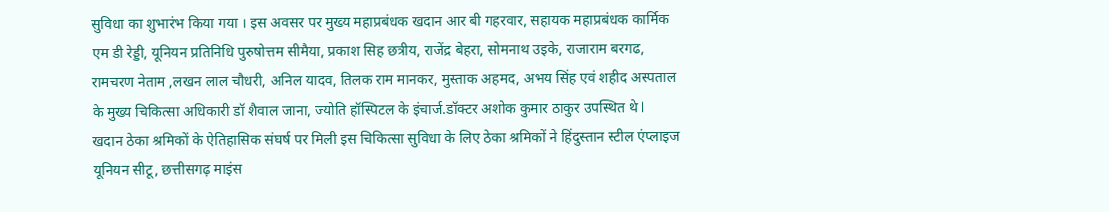सुविधा का शुभारंभ किया गया । इस अवसर पर मुख्य महाप्रबंधक खदान आर बी गहरवार, सहायक महाप्रबंधक कार्मिक एम डी रेड्डी, यूनियन प्रतिनिधि पुरुषोत्तम सीमैया, प्रकाश सिह छत्रीय, राजेंद्र बेहरा, सोमनाथ उइके, राजाराम बरगढ, रामचरण नेताम ,लखन लाल चौधरी, अनिल यादव, तिलक राम मानकर, मुस्ताक अहमद, अभय सिंह एवं शहीद अस्पताल के मुख्य चिकित्सा अधिकारी डॉ शैवाल जाना, ज्योति हॉस्पिटल के इंचार्ज.डॉक्टर अशोक कुमार ठाकुर उपस्थित थे l
खदान ठेका श्रमिकों के ऐतिहासिक संघर्ष पर मिली इस चिकित्सा सुविधा के लिए ठेका श्रमिकों ने हिंदुस्तान स्टील एंप्लाइज यूनियन सीटू, छत्तीसगढ़ माइंस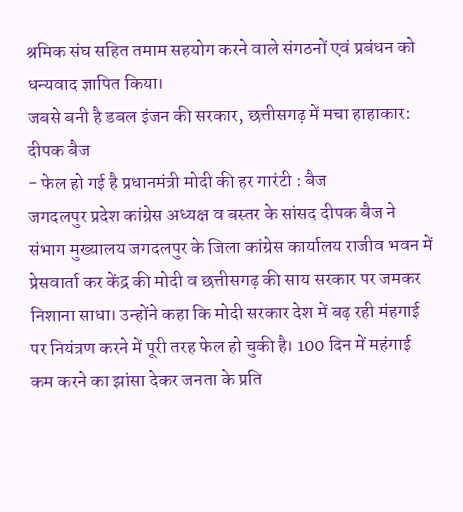श्रमिक संघ सहित तमाम सहयोग करने वाले संगठनों एवं प्रबंधन को धन्यवाद ज्ञापित किया।
जबसे बनी है डबल इंजन की सरकार, छत्तीसगढ़ में मचा हाहाकार: दीपक बैज
- फेल हो गई है प्रधानमंत्री मोदी की हर गारंटी : बैज
जगदलपुर प्रदेश कांग्रेस अध्यक्ष व बस्तर के सांसद दीपक बैज ने संभाग मुख्यालय जगदलपुर के जिला कांग्रेस कार्यालय राजीव भवन में प्रेसवार्ता कर केंद्र की मोदी व छत्तीसगढ़ की साय सरकार पर जमकर निशाना साधा। उन्होंने कहा कि मोदी सरकार देश में बढ़ रही मंहगाई पर नियंत्रण करने में पूरी तरह फेल हो चुकी है। 100 दिन में महंगाई कम करने का झांसा देकर जनता के प्रति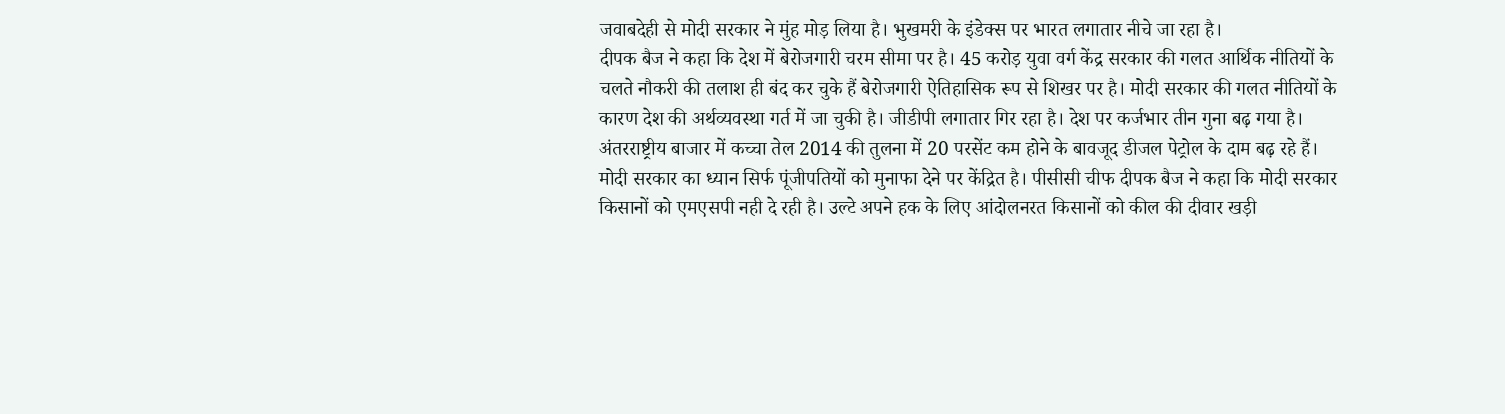जवाबदेही से मोदी सरकार ने मुंह मोड़ लिया है। भुखमरी के इंडेक्स पर भारत लगातार नीचे जा रहा है।
दीपक बैज ने कहा कि देश में बेरोजगारी चरम सीमा पर है। 45 करोड़ युवा वर्ग केंद्र सरकार की गलत आर्थिक नीतियों के चलते नौकरी की तलाश ही बंद कर चुके हैं बेरोजगारी ऐतिहासिक रूप से शिखर पर है। मोदी सरकार की गलत नीतियों के कारण देश की अर्थव्यवस्था गर्त में जा चुकी है। जीडीपी लगातार गिर रहा है। देश पर कर्जभार तीन गुना बढ़ गया है। अंतरराष्ट्रीय बाजार में कच्चा तेल 2014 की तुलना में 20 परसेंट कम होने के बावजूद डीजल पेट्रोल के दाम बढ़ रहे हैं। मोदी सरकार का ध्यान सिर्फ पूंजीपतियों को मुनाफा देने पर केंद्रित है। पीसीसी चीफ दीपक बैज ने कहा कि मोदी सरकार किसानों को एमएसपी नही दे रही है। उल्टे अपने हक के लिए आंदोलनरत किसानों को कील की दीवार खड़ी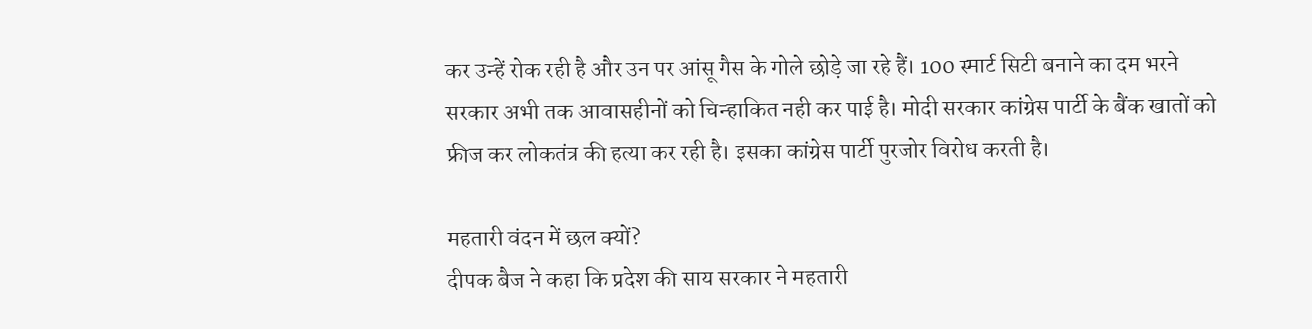कर उन्हें रोक रही है और उन पर आंसू गैस के गोले छोड़े जा रहे हैं। 100 स्मार्ट सिटी बनाने का दम भरने सरकार अभी तक आवासहीनों को चिन्हाकित नही कर पाई है। मोदी सरकार कांग्रेस पार्टी के बैंक खातों को फ्रीज कर लोकतंत्र की हत्या कर रही है। इसका कांग्रेस पार्टी पुरजोर विरोध करती है।

महतारी वंदन में छल क्यों?
दीपक बैज ने कहा कि प्रदेश की साय सरकार ने महतारी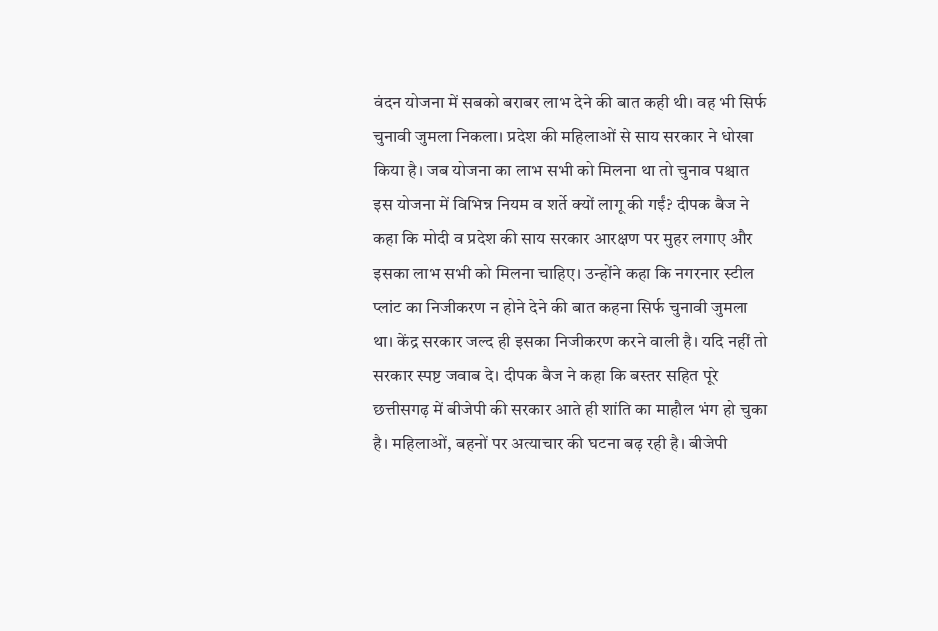वंदन योजना में सबको बराबर लाभ देने की बात कही थी। वह भी सिर्फ चुनावी जुमला निकला। प्रदेश की महिलाओं से साय सरकार ने धोखा किया है। जब योजना का लाभ सभी को मिलना था तो चुनाव पश्चात इस योजना में विभिन्न नियम व शर्ते क्यों लागू की गईं? दीपक बैज ने कहा कि मोदी व प्रदेश की साय सरकार आरक्षण पर मुहर लगाए और इसका लाभ सभी को मिलना चाहिए। उन्होंने कहा कि नगरनार स्टील प्लांट का निजीकरण न होने देने की बात कहना सिर्फ चुनावी जुमला था। केंद्र सरकार जल्द ही इसका निजीकरण करने वाली है। यदि नहीं तो सरकार स्पष्ट जवाब दे। दीपक बैज ने कहा कि बस्तर सहित पूरे छत्तीसगढ़ में बीजेपी की सरकार आते ही शांति का माहौल भंग हो चुका है। महिलाओं, बहनों पर अत्याचार की घटना बढ़ रही है। बीजेपी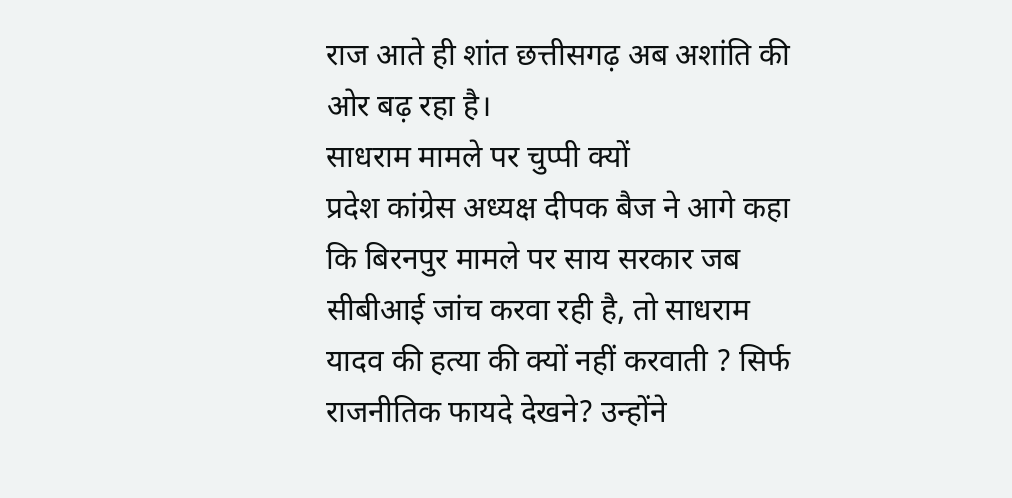राज आते ही शांत छत्तीसगढ़ अब अशांति की ओर बढ़ रहा है।
साधराम मामले पर चुप्पी क्यों
प्रदेश कांग्रेस अध्यक्ष दीपक बैज ने आगे कहा कि बिरनपुर मामले पर साय सरकार जब सीबीआई जांच करवा रही है, तो साधराम यादव की हत्या की क्यों नहीं करवाती ? सिर्फ राजनीतिक फायदे देखने? उन्होंने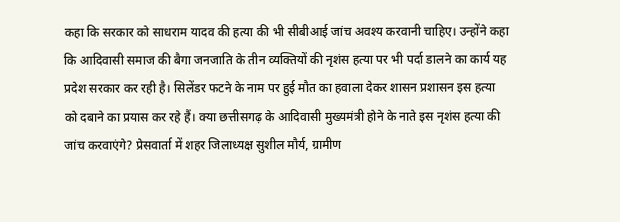कहा कि सरकार को साधराम यादव की हत्या की भी सीबीआई जांच अवश्य करवानी चाहिए। उन्होंने कहा कि आदिवासी समाज की बैगा जनजाति के तीन व्यक्तियों की नृशंस हत्या पर भी पर्दा डालने का कार्य यह प्रदेश सरकार कर रही है। सिलेंडर फटने के नाम पर हुई मौत का हवाला देकर शासन प्रशासन इस हत्या को दबाने का प्रयास कर रहे हैं। क्या छत्तीसगढ़ के आदिवासी मुख्यमंत्री होने के नाते इस नृशंस हत्या की जांच करवाएंगे? प्रेसवार्ता में शहर जिलाध्यक्ष सुशील मौर्य, ग्रामीण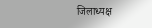जिलाध्यक्ष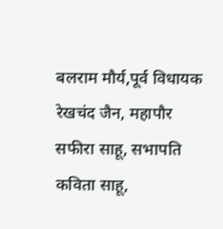बलराम मौर्य,पूर्व विधायक रेखचंद जैन, महापौर सफीरा साहू, सभापति कविता साहू,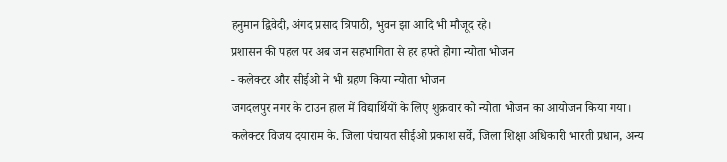हनुमान द्विवेदी, अंगद प्रसाद त्रिपाठी, भुवन झा आदि भी मौजूद रहे।
प्रशासन की पहल पर अब जन सहभागिता से हर हफ्ते होगा न्योता भोजन
- कलेक्टर और सीईओ ने भी ग्रहण किया न्योता भोजन
जगदलपुर नगर के टाउन हाल में विद्यार्थियों के लिए शुक्रवार को न्योता भोजन का आयोजन किया गया। कलेक्टर विजय दयाराम के. जिला पंचायत सीईओ प्रकाश सर्वे, जिला शिक्षा अधिकारी भारती प्रधान, अन्य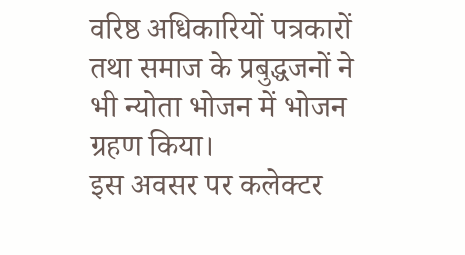वरिष्ठ अधिकारियों पत्रकारों तथा समाज के प्रबुद्धजनों ने भी न्योता भोजन में भोजन ग्रहण किया।
इस अवसर पर कलेक्टर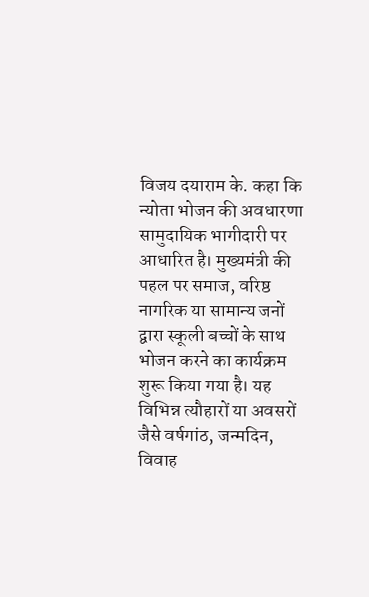विजय दयाराम के. कहा कि न्योता भोजन की अवधारणा सामुदायिक भागीदारी पर आधारित है। मुख्यमंत्री की पहल पर समाज, वरिष्ठ नागरिक या सामान्य जनों द्वारा स्कूली बच्चों के साथ भोजन करने का कार्यक्रम शुरू किया गया है। यह विभिन्न त्यौहारों या अवसरों जैसे वर्षगांठ, जन्मदिन, विवाह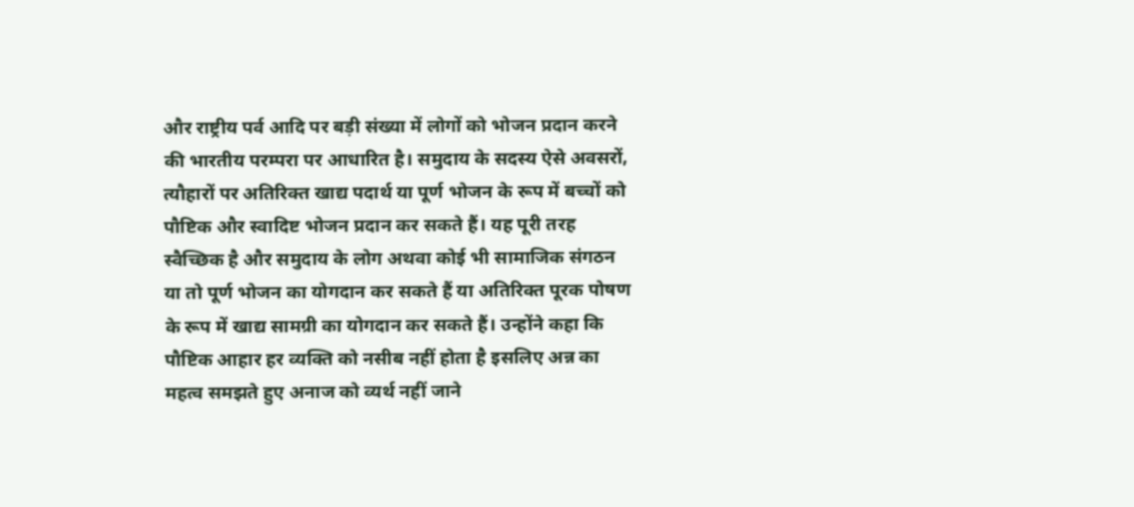और राष्ट्रीय पर्व आदि पर बड़ी संख्या में लोगों को भोजन प्रदान करने की भारतीय परम्परा पर आधारित है। समुदाय के सदस्य ऐसे अवसरों, त्यौहारों पर अतिरिक्त खाद्य पदार्थ या पूर्ण भोजन के रूप में बच्चों को पौष्टिक और स्वादिष्ट भोजन प्रदान कर सकते हैं। यह पूरी तरह स्वैच्छिक है और समुदाय के लोग अथवा कोई भी सामाजिक संगठन या तो पूर्ण भोजन का योगदान कर सकते हैं या अतिरिक्त पूरक पोषण के रूप में खाद्य सामग्री का योगदान कर सकते हैं। उन्होंने कहा कि पौष्टिक आहार हर व्यक्ति को नसीब नहीं होता है इसलिए अन्न का महत्व समझते हुए अनाज को व्यर्थ नहीं जाने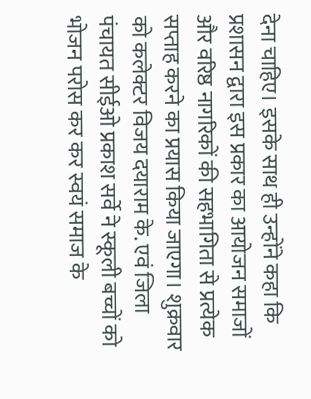देना चाहिए। इसके साथ ही उन्होंने कहा कि प्रशासन द्वारा इस प्रकार का आयोजन समाजों और वरिष्ठ नागरिकों की सहभागिता से प्रत्येक सप्ताह करने का प्रयास किया जाएगा। शुक्रवार को कलेक्टर विजय दयाराम के. एवं जिला पंचायत सीईओ प्रकाश सर्वे ने स्कूली बच्चों को भोजन परोस कर कर स्वयं समाज के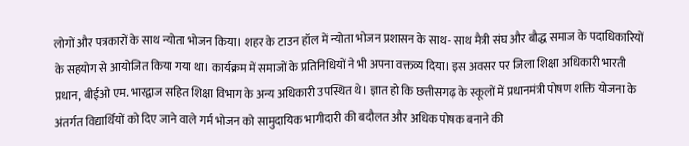लोगों और पत्रकारों के साथ न्योता भोजन किया। शहर के टाउन हॉल में न्योता भोजन प्रशासन के साथ- साथ मैत्री संघ और बौद्ध समाज के पदाधिकारियों के सहयोग से आयोजित किया गया था। कार्यक्रम में समाजों के प्रतिनिधियों ने भी अपना वक्तव्य दिया। इस अवसर पर जिला शिक्षा अधिकारी भारती प्रधान, बीईओ एम. भारद्वाज सहित शिक्षा विभाग के अन्य अधिकारी उपस्थित थे। ज्ञात हो कि छत्तीसगढ़ के स्कूलों में प्रधानमंत्री पोषण शक्ति योजना के अंतर्गत विद्यार्थियों को दिए जाने वाले गर्म भोजन को सामुदायिक भागीदारी की बदौलत और अधिक पोषक बनाने की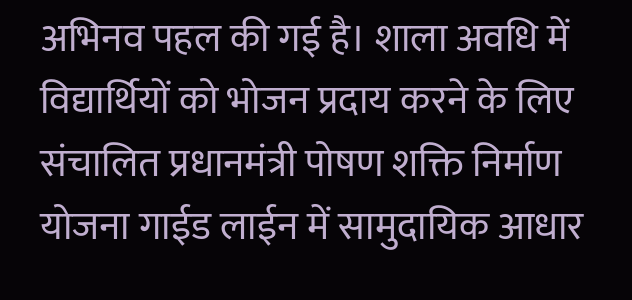अभिनव पहल की गई है। शाला अवधि में विद्यार्थियों को भोजन प्रदाय करने के लिए संचालित प्रधानमंत्री पोषण शक्ति निर्माण योजना गाईड लाईन में सामुदायिक आधार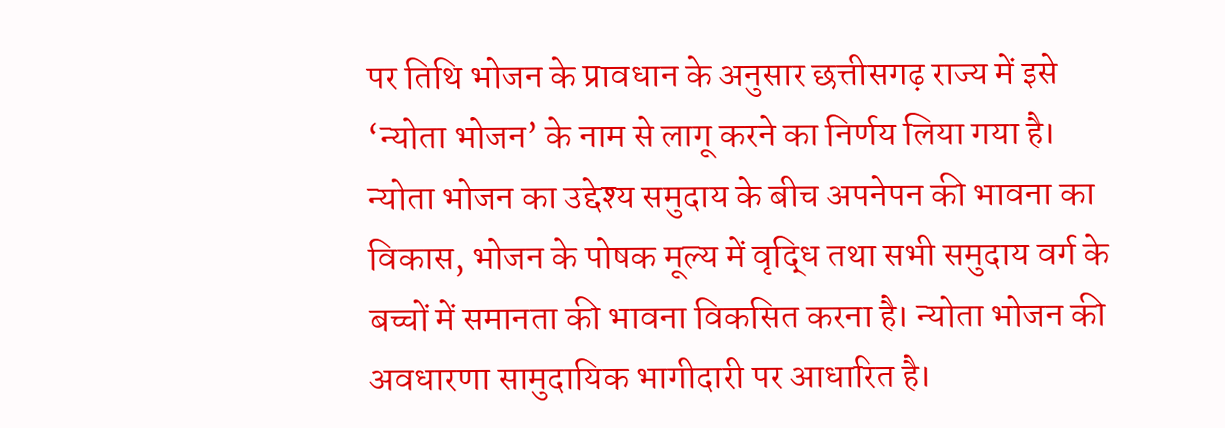पर तिथि भोजन के प्रावधान के अनुसार छत्तीसगढ़ राज्य में इसे ‘न्योता भोजन’ के नाम से लागू करने का निर्णय लिया गया है। न्योता भोजन का उद्देश्य समुदाय के बीच अपनेपन की भावना का विकास, भोजन के पोषक मूल्य में वृद्धि तथा सभी समुदाय वर्ग के बच्चों में समानता की भावना विकसित करना है। न्योता भोजन की अवधारणा सामुदायिक भागीदारी पर आधारित है।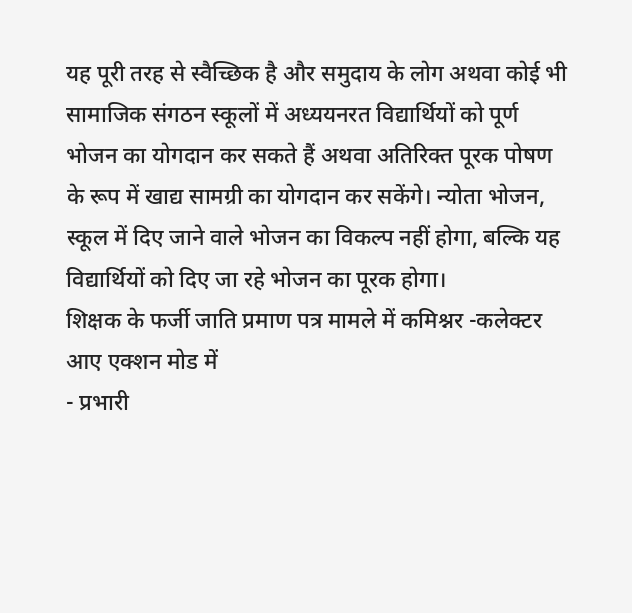यह पूरी तरह से स्वैच्छिक है और समुदाय के लोग अथवा कोई भी सामाजिक संगठन स्कूलों में अध्ययनरत विद्यार्थियों को पूर्ण भोजन का योगदान कर सकते हैं अथवा अतिरिक्त पूरक पोषण के रूप में खाद्य सामग्री का योगदान कर सकेंगे। न्योता भोजन, स्कूल में दिए जाने वाले भोजन का विकल्प नहीं होगा, बल्कि यह विद्यार्थियों को दिए जा रहे भोजन का पूरक होगा।
शिक्षक के फर्जी जाति प्रमाण पत्र मामले में कमिश्नर -कलेक्टर आए एक्शन मोड में
- प्रभारी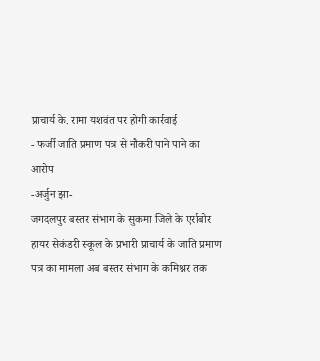प्राचार्य के. रामा यशवंत पर होगी कार्रवाई
- फर्जी जाति प्रमाण पत्र से नौकरी पाने पाने का आरोप
-अर्जुन झा-
जगदलपुर बस्तर संभाग के सुकमा जिले के एर्राबोर हायर सेकंडरी स्कूल के प्रभारी प्राचार्य के जाति प्रमाण पत्र का मामला अब बस्तर संभाग के कमिश्नर तक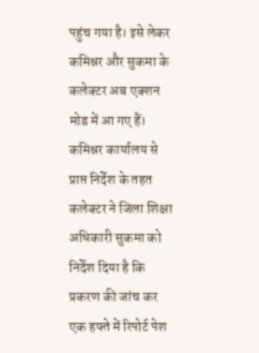पहुंच गया है। इसे लेकर कमिश्नर और सुकमा के कलेक्टर अब एक्शन मोड में आ गए हैं। कमिश्नर कार्यालय से प्राप्त निर्देश के तहत कलेक्टर ने जिला शिक्षा अधिकारी सुकमा को निर्देश दिया है कि प्रकरण की जांच कर एक हफ्ते में रिपोर्ट पेश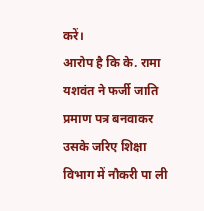करें।
आरोप है कि के. रामा यशवंत ने फर्जी जाति प्रमाण पत्र बनवाकर उसके जरिए शिक्षा विभाग में नौकरी पा ली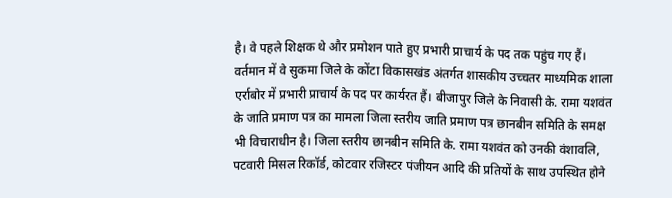है। वे पहले शिक्षक थे और प्रमोशन पाते हुए प्रभारी प्राचार्य के पद तक पहुंच गए हैं। वर्तमान में वे सुकमा जिले के कोंटा विकासखंड अंतर्गत शासकीय उच्चतर माध्यमिक शाला एर्राबोर में प्रभारी प्राचार्य के पद पर कार्यरत हैं। बीजापुर जिले के निवासी के. रामा यशवंत के जाति प्रमाण पत्र का मामला जिला स्तरीय जाति प्रमाण पत्र छानबीन समिति के समक्ष भी विचाराधीन है। जिला स्तरीय छानबीन समिति के. रामा यशवंत को उनकी वंशावलि, पटवारी मिसल रिकॉर्ड, कोटवार रजिस्टर पंजीयन आदि की प्रतियों के साथ उपस्थित होने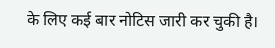के लिए कई बार नोटिस जारी कर चुकी है।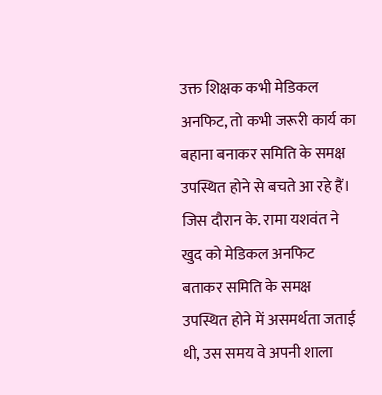उक्त शिक्षक कभी मेडिकल अनफिट, तो कभी जरूरी कार्य का बहाना बनाकर समिति के समक्ष उपस्थित होने से बचते आ रहे हैं। जिस दौरान के. रामा यशवंत ने खुद को मेडिकल अनफिट बताकर समिति के समक्ष उपस्थित होने में असमर्थता जताई थी, उस समय वे अपनी शाला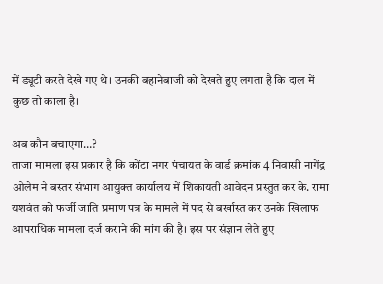में ड्यूटी करते देखे गए थे। उनकी बहानेबाजी को देखते हुए लगता है कि दाल में कुछ तो काला है।

अब कौन बचाएगा…?
ताजा मामला इस प्रकार है कि कोंटा नगर पंचायत के वार्ड क्रमांक 4 निवासी नागेंद्र ओलेम ने बस्तर संभाग आयुक्त कार्यालय में शिकायती आवेदन प्रस्तुत कर के. रामा यशवंत को फर्जी जाति प्रमाण पत्र के मामले में पद से बर्खास्त कर उनके खिलाफ आपराधिक मामला दर्ज कराने की मांग की है। इस पर संज्ञान लेते हुए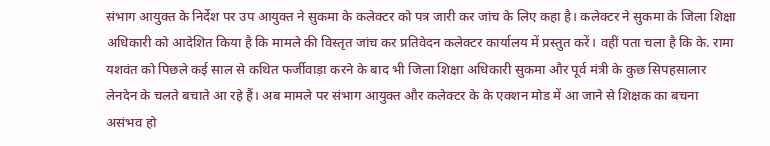संभाग आयुक्त के निर्देश पर उप आयुक्त ने सुकमा के कलेक्टर को पत्र जारी कर जांच के लिए कहा है। कलेक्टर ने सुकमा के जिला शिक्षा अधिकारी को आदेशित किया है कि मामले की विस्तृत जांच कर प्रतिवेदन कलेक्टर कार्यालय में प्रस्तुत करें। वहीं पता चला है कि के. रामा यशवंत को पिछले कई साल से कथित फर्जीवाड़ा करने के बाद भी जिला शिक्षा अधिकारी सुकमा और पूर्व मंत्री के कुछ सिपहसालार लेनदेन के चलते बचाते आ रहे हैं। अब मामले पर संभाग आयुक्त और कलेक्टर के के एक्शन मोड में आ जाने से शिक्षक का बचना असंभव हो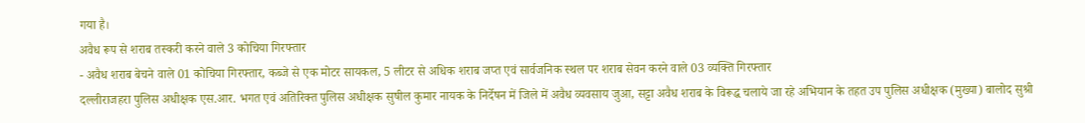गया है।
अवैध रूप से शराब तस्करी करने वाले 3 कोचिया गिरफ्तार
- अवैध शराब बेचने वाले 01 कोचिया गिरफ्तार, कब्जे से एक मोटर सायकल, 5 लीटर से अधिक शराब जप्त एवं सार्वजनिक स्थल पर शराब सेवन करने वाले 03 व्यक्ति गिरफ्तार
दल्लीराजहरा पुलिस अधीक्षक एस.आर. भगत एवं अतिरिक्त पुलिस अधीक्षक सुषील कुमार नायक के निर्देषन में जिले में अवैध व्यवसाय जुआ, सट्टा अवैध शराब के विरूद्ध चलाये जा रहे अभियान के तहत उप पुलिस अधीक्षक (मुख्या) बालोद सुश्री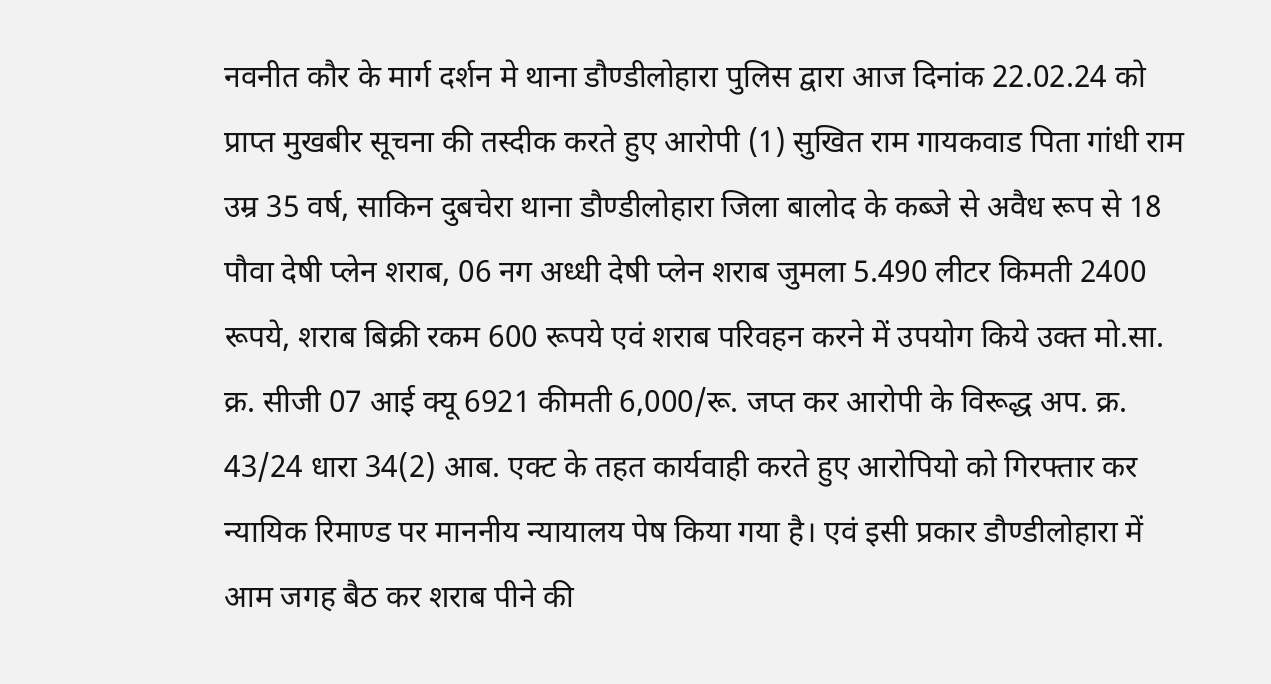नवनीत कौर के मार्ग दर्शन मे थाना डौण्डीलोहारा पुलिस द्वारा आज दिनांक 22.02.24 को प्राप्त मुखबीर सूचना की तस्दीक करते हुए आरोपी (1) सुखित राम गायकवाड पिता गांधी राम उम्र 35 वर्ष, साकिन दुबचेरा थाना डौण्डीलोहारा जिला बालोद के कब्जे से अवैध रूप से 18 पौवा देषी प्लेन शराब, 06 नग अध्धी देषी प्लेन शराब जुमला 5.490 लीटर किमती 2400 रूपये, शराब बिक्री रकम 600 रूपये एवं शराब परिवहन करने में उपयोग किये उक्त मो.सा. क्र. सीजी 07 आई क्यू 6921 कीमती 6,000/रू. जप्त कर आरोपी के विरूद्ध अप. क्र. 43/24 धारा 34(2) आब. एक्ट के तहत कार्यवाही करते हुए आरोपियो को गिरफ्तार कर न्यायिक रिमाण्ड पर माननीय न्यायालय पेष किया गया है। एवं इसी प्रकार डौण्डीलोहारा में आम जगह बैठ कर शराब पीने की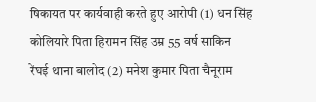षिकायत पर कार्यवाही करते हुए आरोपी (1) धन सिंह कोलियारे पिता हिरामन सिंह उम्र 55 वर्ष साकिन रेंघई थाना बालोद (2) मनेश कुमार पिता चैनूराम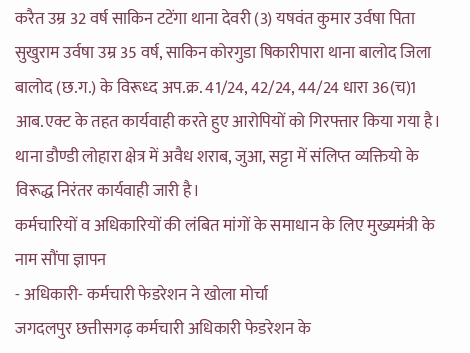करैत उम्र 32 वर्ष साकिन टटेंगा थाना देवरी (3) यषवंत कुमार उर्वषा पिता सुखुराम उर्वषा उम्र 35 वर्ष, साकिन कोरगुडा षिकारीपारा थाना बालोद जिला बालोद (छ.ग.) के विरूध्द अप.क्र. 41/24, 42/24, 44/24 धारा 36(च)1 आब.एक्ट के तहत कार्यवाही करते हुए आरोपियों को गिरफ्तार किया गया है। थाना डौण्डी लोहारा क्षेत्र में अवैध शराब, जुआ, सट्टा में संलिप्त व्यक्तियो के विरूद्ध निरंतर कार्यवाही जारी है।
कर्मचारियों व अधिकारियों की लंबित मांगों के समाधान के लिए मुख्यमंत्री के नाम सौंपा ज्ञापन
- अधिकारी- कर्मचारी फेडरेशन ने खोला मोर्चा
जगदलपुर छत्तीसगढ़ कर्मचारी अधिकारी फेडरेशन के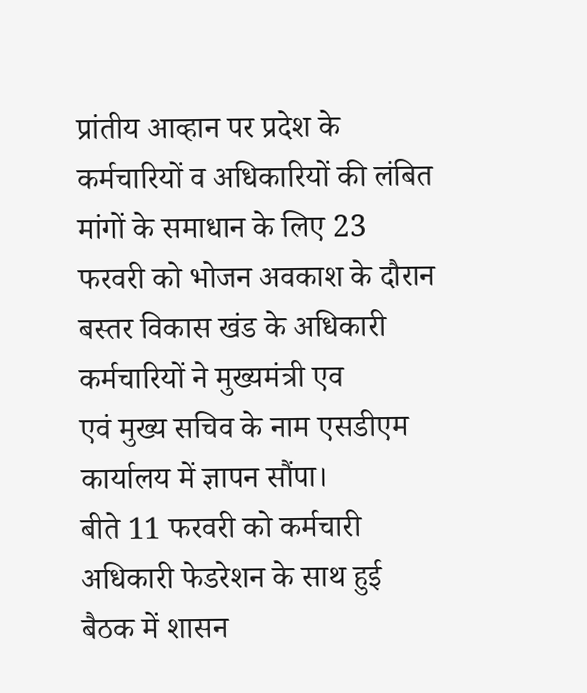प्रांतीय आव्हान पर प्रदेश के कर्मचारियों व अधिकारियों की लंबित मांगों के समाधान के लिए 23 फरवरी को भोजन अवकाश के दौरान बस्तर विकास खंड के अधिकारी कर्मचारियों ने मुख्यमंत्री एव
एवं मुख्य सचिव के नाम एसडीएम कार्यालय में ज्ञापन सौंपा।
बीते 11 फरवरी को कर्मचारी अधिकारी फेडरेशन के साथ हुई बैठक में शासन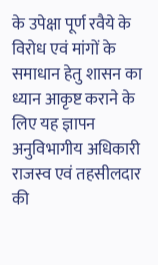के उपेक्षा पूर्ण रवैये के विरोध एवं मांगों के समाधान हेतु शासन का ध्यान आकृष्ट कराने के लिए यह ज्ञापन अनुविभागीय अधिकारी राजस्व एवं तहसीलदार की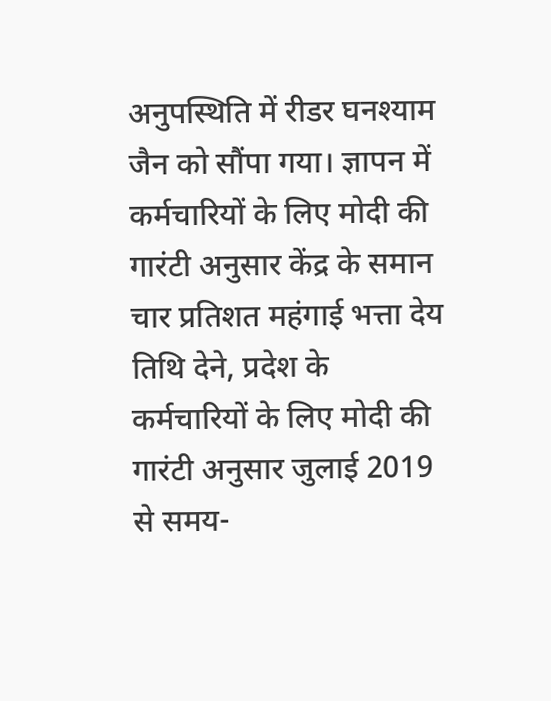अनुपस्थिति में रीडर घनश्याम जैन को सौंपा गया। ज्ञापन में कर्मचारियों के लिए मोदी की गारंटी अनुसार केंद्र के समान चार प्रतिशत महंगाई भत्ता देय तिथि देने, प्रदेश के कर्मचारियों के लिए मोदी की गारंटी अनुसार जुलाई 2019 से समय-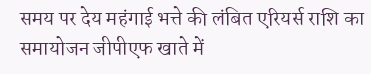समय पर देय महंगाई भत्ते की लंबित एरियर्स राशि का समायोजन जीपीएफ खाते में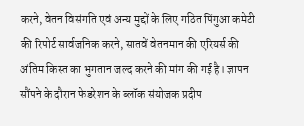करने, वेतन विसंगति एवं अन्य मुद्दों के लिए गठित पिंगुआ कमेटी की रिपोर्ट सार्वजनिक करने, सातवें वेतनमान की एरियर्स की अंतिम किस्त का भुगतान जल्द करने की मांग की गई है। ज्ञापन सौंपने के दौरान फेडरेशन के ब्लॉक संयोजक प्रदीप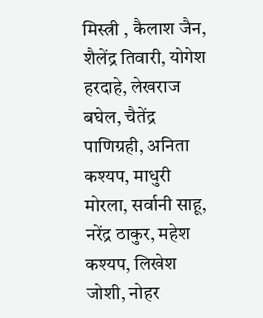मिस्त्री , कैलाश जैन, शैलेंद्र तिवारी, योगेश हरदाहे, लेखराज बघेल, चैतेंद्र पाणिग्रही, अनिता कश्यप, माधुरी मोरला, सर्वानी साहू, नरेंद्र ठाकुर, महेश कश्यप, लिखेश जोशी, नोहर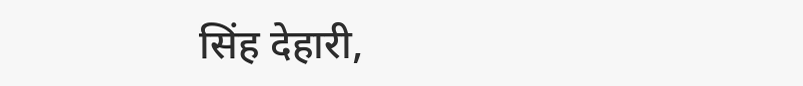सिंह देहारी,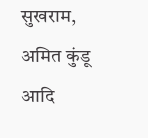सुखराम, अमित कुंडू आदि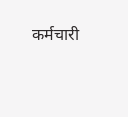कर्मचारी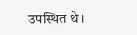उपस्थित थे।